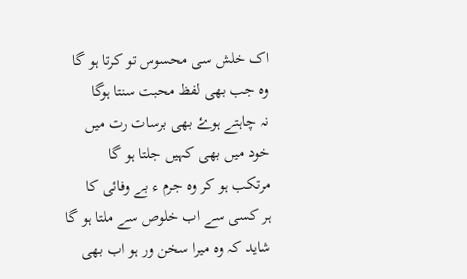اک خلش سی محسوس تو کرتا ہو گا
وہ جب بھی لفظ محبت سنتا ہوگا
نہ چاہتے ہوۓ بھی برسات رت میں
خود میں بھی کہیں جلتا ہو گا
مرتکب ہو کر وہ جرم ء بے وفائی کا
ہر کسی سے اب خلوص سے ملتا ہو گا
شاید کہ وہ میرا سخن ور ہو اب بھی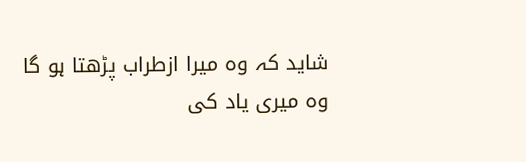شاید کہ وہ میرا ازطراب پڑھتا ہو گا
وہ میری یاد کی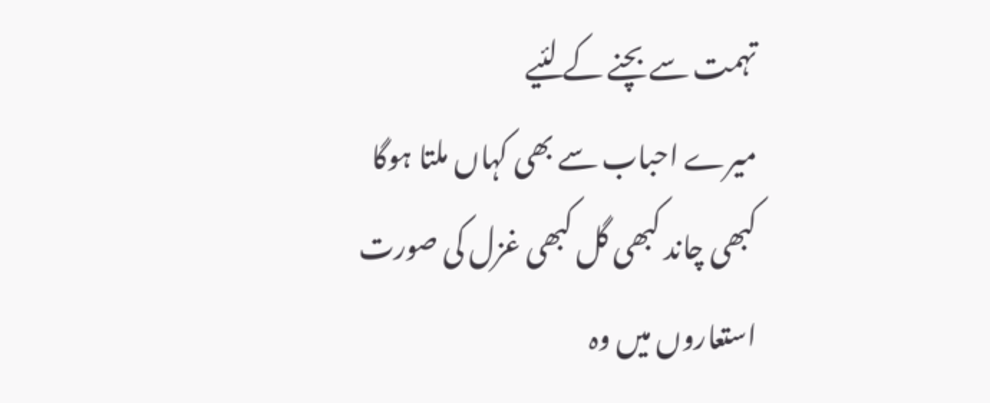تہمت سے بچنے کے لئیے
میرے احباب سے بھی کہاں ملتا ہوگا
کبھی چاند کبھی گل کبھی غزل کی صورت
استعاروں میں وہ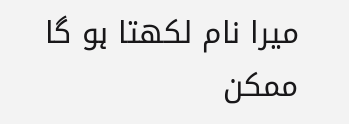میرا نام لکھتا ہو گا
ممکن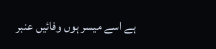ہے اسے میسر ہوں وفائیں عنبر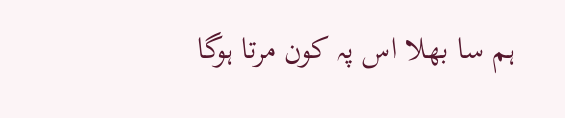ہم سا بھلا اس پہ کون مرتا ہوگا